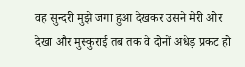वह सुन्दरी मुझे जगा हुआ देखकर उसने मेरी ओर देखा और मुस्कुराई तब तक वे दोनों अधेड़ प्रकट हो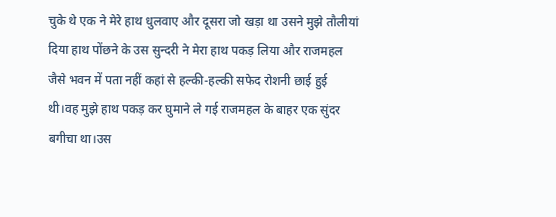चुके थे एक ने मेरे हाथ धुलवाए और दूसरा जो खड़ा था उसने मुझे तौलीयां दिया हाथ पोंछने के उस सुन्दरी ने मेरा हाथ पकड़ लिया और राजमहल जैसे भवन में पता नहीं कहां से हल्की-हल्की सफेद रोशनी छाई हुई थी।वह मुझे हाथ पकड़ कर घुमाने ले गई राजमहल के बाहर एक सुंदर बगीचा था।उस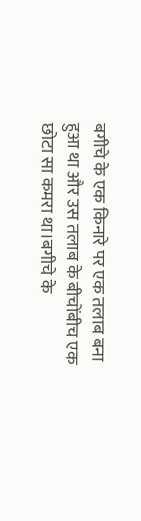बगीचे के एक किनारे पर एक तलाब बना हुआ था और उस तलाब के बीचोंबीच एक छोटा सा कमरा था।बगीचे के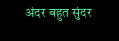अंदर बहुत सुंदर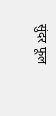सुंदर फूल